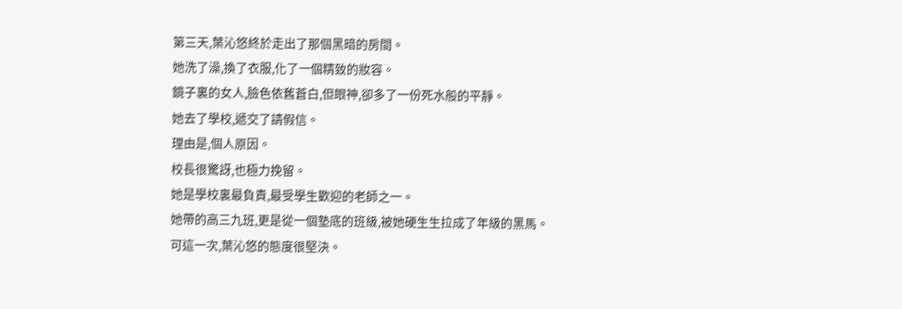第三天,葉沁悠終於走出了那個黑暗的房間。
她洗了澡,換了衣服,化了一個精致的妝容。
鏡子裏的女人,臉色依舊蒼白,但眼神,卻多了一份死水般的平靜。
她去了學校,遞交了請假信。
理由是,個人原因。
校長很驚訝,也極力挽留。
她是學校裏最負責,最受學生歡迎的老師之一。
她帶的高三九班,更是從一個墊底的班級,被她硬生生拉成了年級的黑馬。
可這一次,葉沁悠的態度很堅決。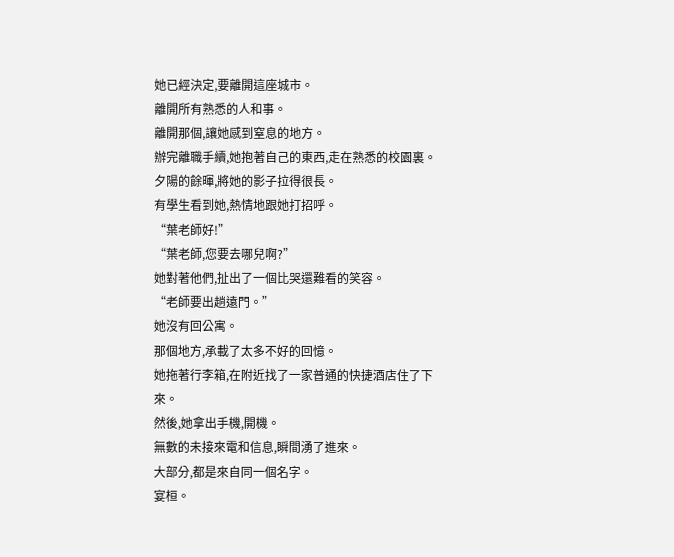她已經決定,要離開這座城市。
離開所有熟悉的人和事。
離開那個,讓她感到窒息的地方。
辦完離職手續,她抱著自己的東西,走在熟悉的校園裏。
夕陽的餘暉,將她的影子拉得很長。
有學生看到她,熱情地跟她打招呼。
“葉老師好!”
“葉老師,您要去哪兒啊?”
她對著他們,扯出了一個比哭還難看的笑容。
“老師要出趟遠門。”
她沒有回公寓。
那個地方,承載了太多不好的回憶。
她拖著行李箱,在附近找了一家普通的快捷酒店住了下來。
然後,她拿出手機,開機。
無數的未接來電和信息,瞬間湧了進來。
大部分,都是來自同一個名字。
宴桓。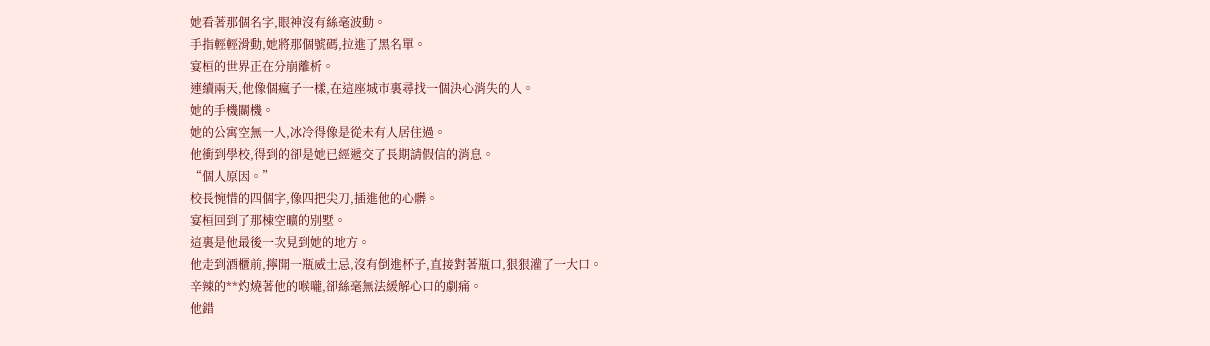她看著那個名字,眼神沒有絲毫波動。
手指輕輕滑動,她將那個號碼,拉進了黑名單。
宴桓的世界正在分崩離析。
連續兩天,他像個瘋子一樣,在這座城市裏尋找一個決心消失的人。
她的手機關機。
她的公寓空無一人,冰冷得像是從未有人居住過。
他衝到學校,得到的卻是她已經遞交了長期請假信的消息。
“個人原因。”
校長惋惜的四個字,像四把尖刀,插進他的心髒。
宴桓回到了那棟空曠的別墅。
這裏是他最後一次見到她的地方。
他走到酒櫃前,擰開一瓶威士忌,沒有倒進杯子,直接對著瓶口,狠狠灌了一大口。
辛辣的**灼燒著他的喉嚨,卻絲毫無法緩解心口的劇痛。
他錯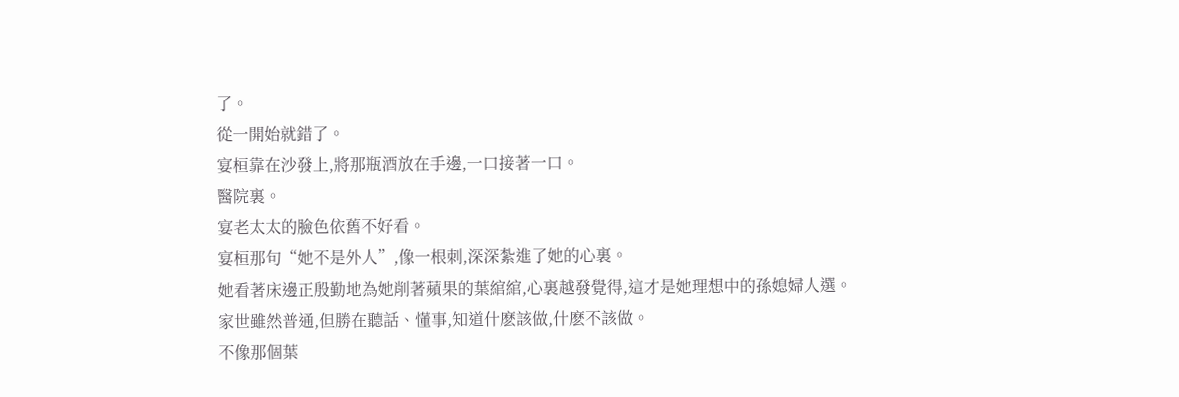了。
從一開始就錯了。
宴桓靠在沙發上,將那瓶酒放在手邊,一口接著一口。
醫院裏。
宴老太太的臉色依舊不好看。
宴桓那句“她不是外人”,像一根刺,深深紮進了她的心裏。
她看著床邊正殷勤地為她削著蘋果的葉綰綰,心裏越發覺得,這才是她理想中的孫媳婦人選。
家世雖然普通,但勝在聽話、懂事,知道什麽該做,什麽不該做。
不像那個葉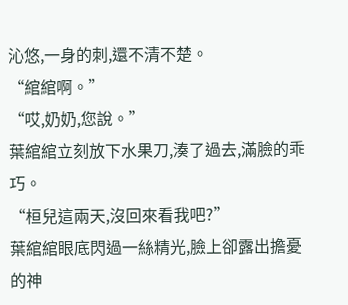沁悠,一身的刺,還不清不楚。
“綰綰啊。”
“哎,奶奶,您說。”
葉綰綰立刻放下水果刀,湊了過去,滿臉的乖巧。
“桓兒這兩天,沒回來看我吧?”
葉綰綰眼底閃過一絲精光,臉上卻露出擔憂的神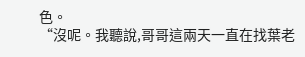色。
“沒呢。我聽說,哥哥這兩天一直在找葉老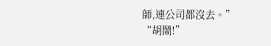師,連公司都沒去。”
“胡鬧!”